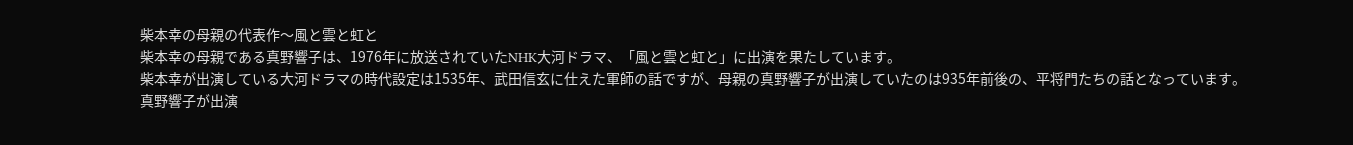柴本幸の母親の代表作〜風と雲と虹と
柴本幸の母親である真野響子は、1976年に放送されていたNHK大河ドラマ、「風と雲と虹と」に出演を果たしています。
柴本幸が出演している大河ドラマの時代設定は1535年、武田信玄に仕えた軍師の話ですが、母親の真野響子が出演していたのは935年前後の、平将門たちの話となっています。
真野響子が出演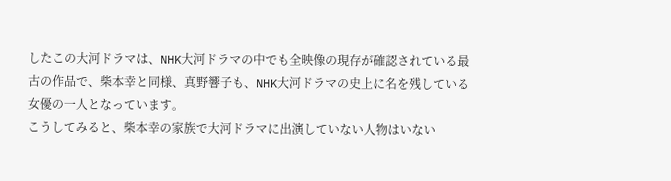したこの大河ドラマは、NHK大河ドラマの中でも全映像の現存が確認されている最古の作品で、柴本幸と同様、真野響子も、NHK大河ドラマの史上に名を残している女優の一人となっています。
こうしてみると、柴本幸の家族で大河ドラマに出演していない人物はいない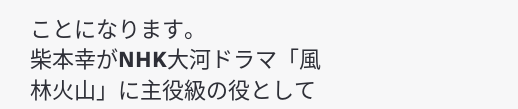ことになります。
柴本幸がNHK大河ドラマ「風林火山」に主役級の役として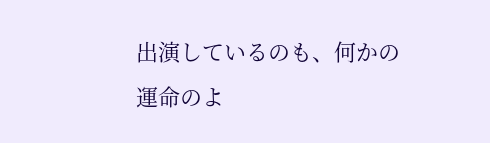出演しているのも、何かの運命のよ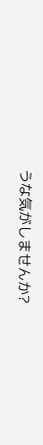うな気がしませんか?